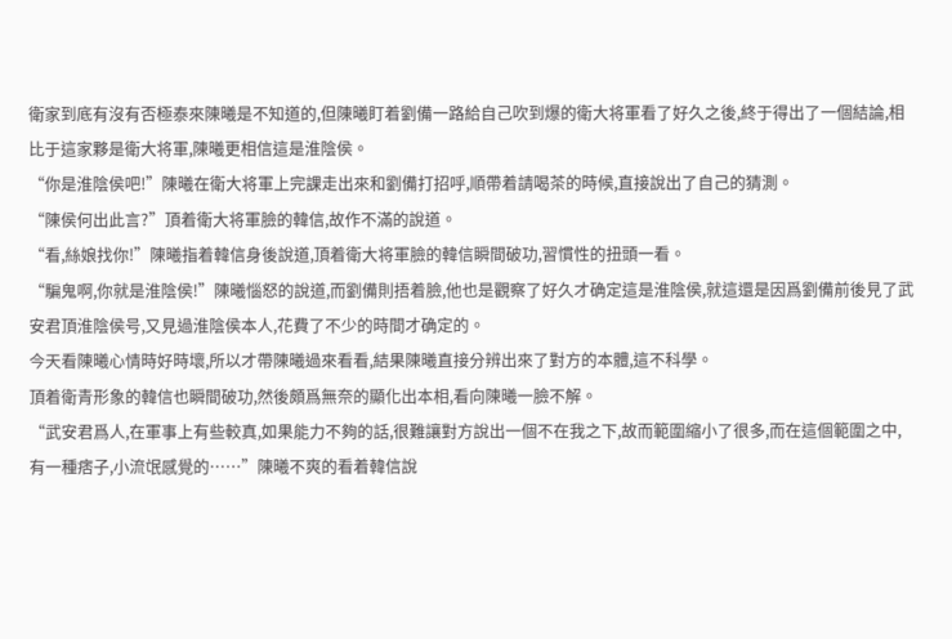衛家到底有沒有否極泰來陳曦是不知道的,但陳曦盯着劉備一路給自己吹到爆的衛大将軍看了好久之後,終于得出了一個結論,相比于這家夥是衛大将軍,陳曦更相信這是淮陰侯。
“你是淮陰侯吧!”陳曦在衛大将軍上完課走出來和劉備打招呼,順帶着請喝茶的時候,直接說出了自己的猜測。
“陳侯何出此言?”頂着衛大将軍臉的韓信,故作不滿的說道。
“看,絲娘找你!”陳曦指着韓信身後說道,頂着衛大将軍臉的韓信瞬間破功,習慣性的扭頭一看。
“騙鬼啊,你就是淮陰侯!”陳曦惱怒的說道,而劉備則捂着臉,他也是觀察了好久才确定這是淮陰侯,就這還是因爲劉備前後見了武安君頂淮陰侯号,又見過淮陰侯本人,花費了不少的時間才确定的。
今天看陳曦心情時好時壞,所以才帶陳曦過來看看,結果陳曦直接分辨出來了對方的本體,這不科學。
頂着衛青形象的韓信也瞬間破功,然後頗爲無奈的顯化出本相,看向陳曦一臉不解。
“武安君爲人,在軍事上有些較真,如果能力不夠的話,很難讓對方說出一個不在我之下,故而範圍縮小了很多,而在這個範圍之中,有一種痞子,小流氓感覺的……”陳曦不爽的看着韓信說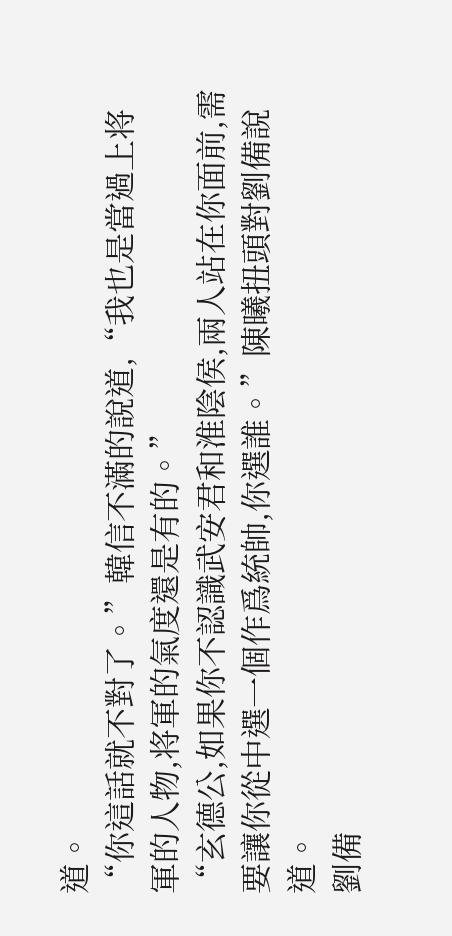道。
“你這話就不對了。”韓信不滿的說道,“我也是當過上将軍的人物,将軍的氣度還是有的。”
“玄德公,如果你不認識武安君和淮陰侯,兩人站在你面前,需要讓你從中選一個作爲統帥,你選誰。”陳曦扭頭對劉備說道。
劉備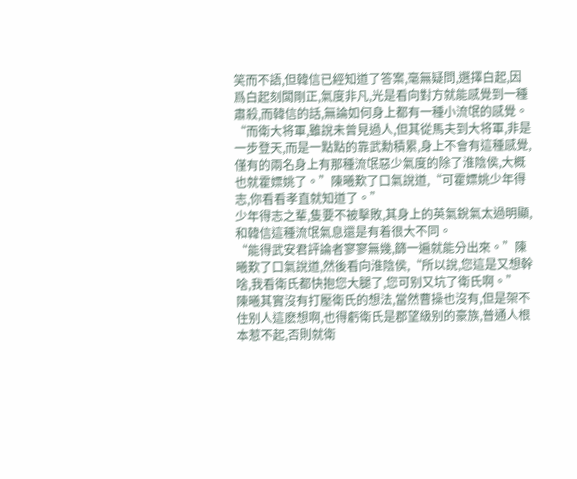笑而不語,但韓信已經知道了答案,毫無疑問,選擇白起,因爲白起刻闆剛正,氣度非凡,光是看向對方就能感覺到一種肅殺,而韓信的話,無論如何身上都有一種小流氓的感覺。
“而衛大将軍,雖說未曾見過人,但其從馬夫到大将軍,非是一步登天,而是一點點的靠武勳積累,身上不會有這種感覺,僅有的兩名身上有那種流氓惡少氣度的除了淮陰侯,大概也就霍嫖姚了。”陳曦歎了口氣說道,“可霍嫖姚少年得志,你看看孝直就知道了。”
少年得志之輩,隻要不被擊敗,其身上的英氣銳氣太過明顯,和韓信這種流氓氣息還是有着很大不同。
“能得武安君評論者寥寥無幾,篩一遍就能分出來。”陳曦歎了口氣說道,然後看向淮陰侯,“所以說,您這是又想幹啥,我看衛氏都快抱您大腿了,您可别又坑了衛氏啊。”
陳曦其實沒有打壓衛氏的想法,當然曹操也沒有,但是架不住别人這麽想啊,也得虧衛氏是郡望級别的豪族,普通人根本惹不起,否則就衛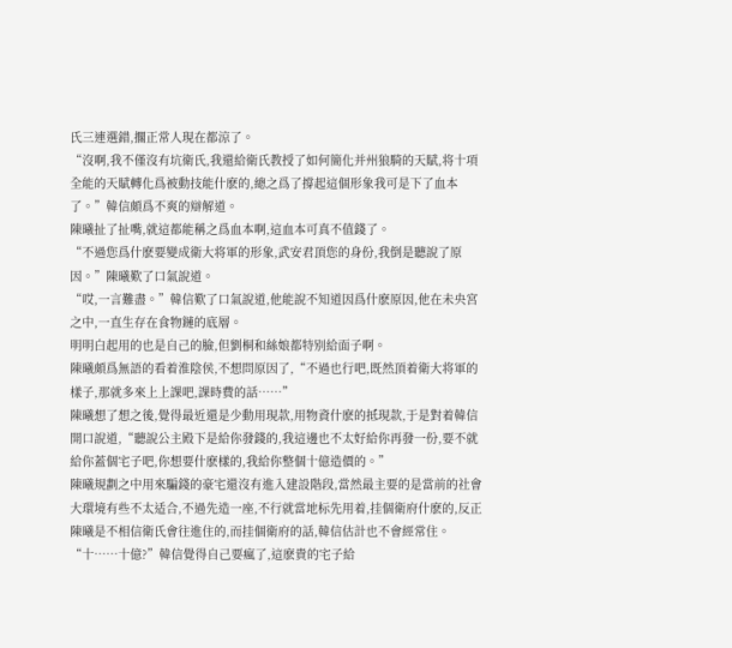氏三連選錯,擱正常人現在都涼了。
“沒啊,我不僅沒有坑衛氏,我還給衛氏教授了如何簡化并州狼騎的天賦,将十項全能的天賦轉化爲被動技能什麽的,總之爲了撐起這個形象我可是下了血本了。”韓信頗爲不爽的辯解道。
陳曦扯了扯嘴,就這都能稱之爲血本啊,這血本可真不值錢了。
“不過您爲什麽要變成衛大将軍的形象,武安君頂您的身份,我倒是聽說了原因。”陳曦歎了口氣說道。
“哎,一言難盡。”韓信歎了口氣說道,他能說不知道因爲什麽原因,他在未央宮之中,一直生存在食物鏈的底層。
明明白起用的也是自己的臉,但劉桐和絲娘都特别給面子啊。
陳曦頗爲無語的看着淮陰侯,不想問原因了,“不過也行吧,既然頂着衛大将軍的樣子,那就多來上上課吧,課時費的話……”
陳曦想了想之後,覺得最近還是少動用現款,用物資什麽的抵現款,于是對着韓信開口說道,“聽說公主殿下是給你發錢的,我這邊也不太好給你再發一份,要不就給你蓋個宅子吧,你想要什麽樣的,我給你整個十億造價的。”
陳曦規劃之中用來騙錢的豪宅還沒有進入建設階段,當然最主要的是當前的社會大環境有些不太适合,不過先造一座,不行就當地标先用着,挂個衛府什麽的,反正陳曦是不相信衛氏會往進住的,而挂個衛府的話,韓信估計也不會經常住。
“十……十億?”韓信覺得自己要瘋了,這麽貴的宅子給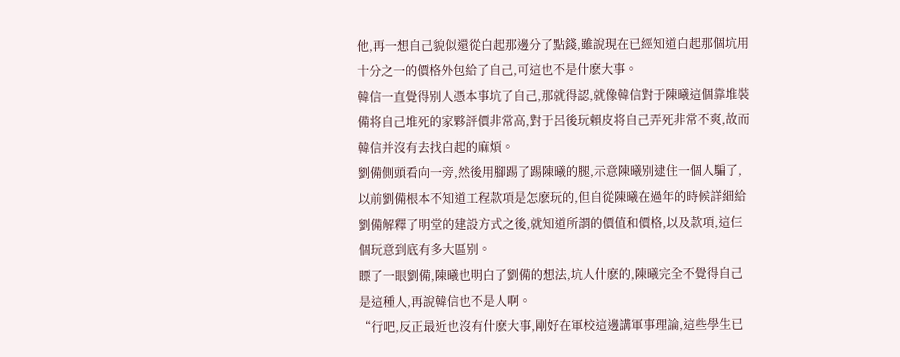他,再一想自己貌似還從白起那邊分了點錢,雖說現在已經知道白起那個坑用十分之一的價格外包給了自己,可這也不是什麽大事。
韓信一直覺得别人憑本事坑了自己,那就得認,就像韓信對于陳曦這個靠堆裝備将自己堆死的家夥評價非常高,對于呂後玩賴皮将自己弄死非常不爽,故而韓信并沒有去找白起的麻煩。
劉備側頭看向一旁,然後用腳踢了踢陳曦的腿,示意陳曦别逮住一個人騙了,以前劉備根本不知道工程款項是怎麽玩的,但自從陳曦在過年的時候詳細給劉備解釋了明堂的建設方式之後,就知道所謂的價值和價格,以及款項,這仨個玩意到底有多大區别。
瞟了一眼劉備,陳曦也明白了劉備的想法,坑人什麽的,陳曦完全不覺得自己是這種人,再說韓信也不是人啊。
“行吧,反正最近也沒有什麽大事,剛好在軍校這邊講軍事理論,這些學生已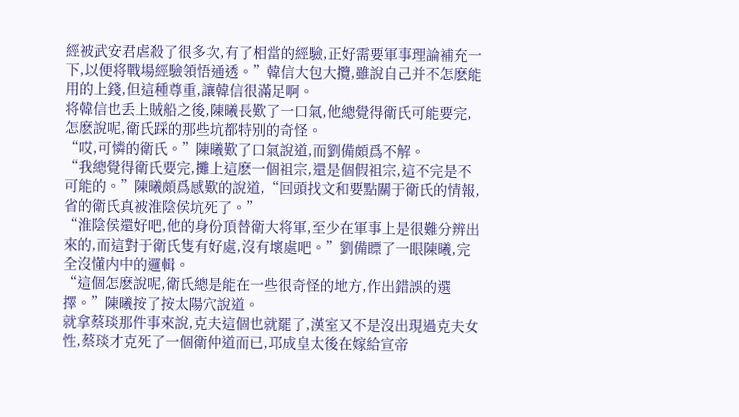經被武安君虐殺了很多次,有了相當的經驗,正好需要軍事理論補充一下,以便将戰場經驗領悟通透。”韓信大包大攬,雖說自己并不怎麽能用的上錢,但這種尊重,讓韓信很滿足啊。
将韓信也丢上賊船之後,陳曦長歎了一口氣,他總覺得衛氏可能要完,怎麽說呢,衛氏踩的那些坑都特别的奇怪。
“哎,可憐的衛氏。”陳曦歎了口氣說道,而劉備頗爲不解。
“我總覺得衛氏要完,攤上這麽一個祖宗,還是個假祖宗,這不完是不可能的。”陳曦頗爲感歎的說道,“回頭找文和要點關于衛氏的情報,省的衛氏真被淮陰侯坑死了。”
“淮陰侯還好吧,他的身份頂替衛大将軍,至少在軍事上是很難分辨出來的,而這對于衛氏隻有好處,沒有壞處吧。”劉備瞟了一眼陳曦,完全沒懂内中的邏輯。
“這個怎麽說呢,衛氏總是能在一些很奇怪的地方,作出錯誤的選擇。”陳曦按了按太陽穴說道。
就拿蔡琰那件事來說,克夫這個也就罷了,漢室又不是沒出現過克夫女性,蔡琰才克死了一個衛仲道而已,邛成皇太後在嫁給宣帝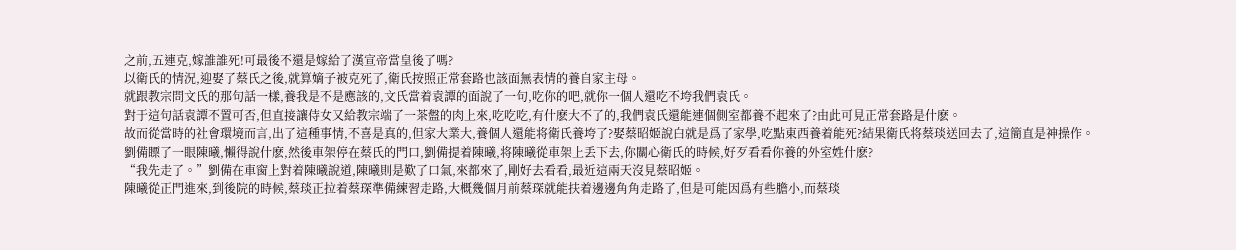之前,五連克,嫁誰誰死!可最後不還是嫁給了漢宣帝當皇後了嗎?
以衛氏的情況,迎娶了蔡氏之後,就算嫡子被克死了,衛氏按照正常套路也該面無表情的養自家主母。
就跟教宗問文氏的那句話一樣,養我是不是應該的,文氏當着袁譚的面說了一句,吃你的吧,就你一個人還吃不垮我們袁氏。
對于這句話袁譚不置可否,但直接讓侍女又給教宗端了一茶盤的肉上來,吃吃吃,有什麽大不了的,我們袁氏還能連個側室都養不起來了?由此可見正常套路是什麽。
故而從當時的社會環境而言,出了這種事情,不喜是真的,但家大業大,養個人還能将衛氏養垮了?娶蔡昭姬說白就是爲了家學,吃點東西養着能死?結果衛氏将蔡琰送回去了,這簡直是神操作。
劉備瞟了一眼陳曦,懶得說什麽,然後車架停在蔡氏的門口,劉備提着陳曦,将陳曦從車架上丢下去,你關心衛氏的時候,好歹看看你養的外室姓什麽?
“我先走了。”劉備在車窗上對着陳曦說道,陳曦則是歎了口氣,來都來了,剛好去看看,最近這兩天沒見蔡昭姬。
陳曦從正門進來,到後院的時候,蔡琰正拉着蔡琛準備練習走路,大概幾個月前蔡琛就能扶着邊邊角角走路了,但是可能因爲有些膽小,而蔡琰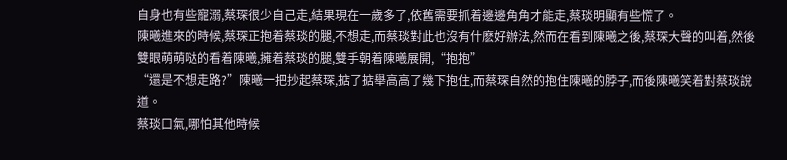自身也有些寵溺,蔡琛很少自己走,結果現在一歲多了,依舊需要抓着邊邊角角才能走,蔡琰明顯有些慌了。
陳曦進來的時候,蔡琛正抱着蔡琰的腿,不想走,而蔡琰對此也沒有什麽好辦法,然而在看到陳曦之後,蔡琛大聲的叫着,然後雙眼萌萌哒的看着陳曦,擁着蔡琰的腿,雙手朝着陳曦展開,“抱抱”
“還是不想走路?”陳曦一把抄起蔡琛,掂了掂舉高高了幾下抱住,而蔡琛自然的抱住陳曦的脖子,而後陳曦笑着對蔡琰說道。
蔡琰口氣,哪怕其他時候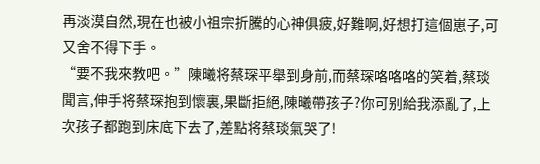再淡漠自然,現在也被小祖宗折騰的心神俱疲,好難啊,好想打這個崽子,可又舍不得下手。
“要不我來教吧。”陳曦将蔡琛平舉到身前,而蔡琛咯咯咯的笑着,蔡琰聞言,伸手将蔡琛抱到懷裏,果斷拒絕,陳曦帶孩子?你可别給我添亂了,上次孩子都跑到床底下去了,差點将蔡琰氣哭了!